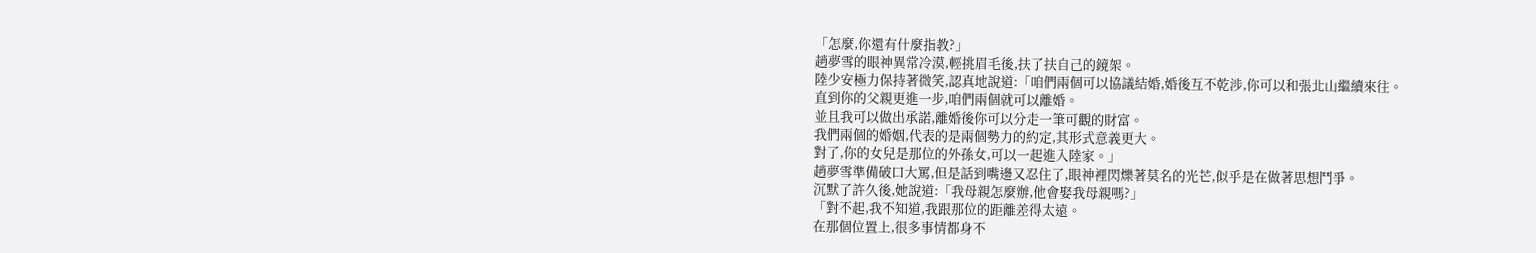「怎麼,你還有什麼指教?」
趙夢雪的眼神異常冷漠,輕挑眉毛後,扶了扶自己的鏡架。
陸少安極力保持著微笑,認真地說道:「咱們兩個可以協議結婚,婚後互不乾涉,你可以和張北山繼續來往。
直到你的父親更進一步,咱們兩個就可以離婚。
並且我可以做出承諾,離婚後你可以分走一筆可觀的財富。
我們兩個的婚姻,代表的是兩個勢力的約定,其形式意義更大。
對了,你的女兒是那位的外孫女,可以一起進入陸家。」
趙夢雪準備破口大罵,但是話到嘴邊又忍住了,眼神裡閃爍著莫名的光芒,似乎是在做著思想鬥爭。
沉默了許久後,她說道:「我母親怎麼辦,他會娶我母親嗎?」
「對不起,我不知道,我跟那位的距離差得太遠。
在那個位置上,很多事情都身不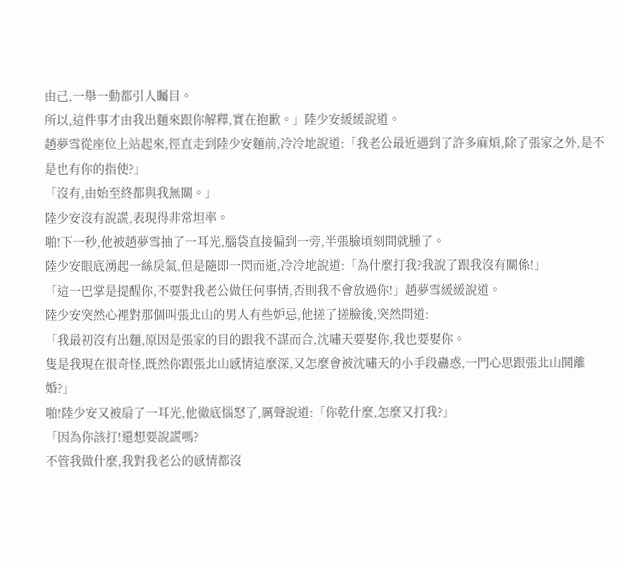由己,一舉一動都引人矚目。
所以,這件事才由我出麵來跟你解釋,實在抱歉。」陸少安緩緩說道。
趙夢雪從座位上站起來,徑直走到陸少安麵前,冷冷地說道:「我老公最近遇到了許多麻煩,除了張家之外,是不是也有你的指使?」
「沒有,由始至終都與我無關。」
陸少安沒有說謊,表現得非常坦率。
啪!下一秒,他被趙夢雪抽了一耳光,腦袋直接偏到一旁,半張臉頃刻間就腫了。
陸少安眼底湧起一絲戾氣,但是隨即一閃而逝,冷冷地說道:「為什麼打我?我說了跟我沒有關係!」
「這一巴掌是提醒你,不要對我老公做任何事情,否則我不會放過你!」趙夢雪緩緩說道。
陸少安突然心裡對那個叫張北山的男人有些妒忌,他搓了搓臉後,突然問道:
「我最初沒有出麵,原因是張家的目的跟我不謀而合,沈嘯天要娶你,我也要娶你。
隻是我現在很奇怪,既然你跟張北山感情這麼深,又怎麼會被沈嘯天的小手段蠱惑,一門心思跟張北山鬨離婚?」
啪!陸少安又被扇了一耳光,他徹底惱怒了,厲聲說道:「你乾什麼,怎麼又打我?」
「因為你該打!還想要說謊嗎?
不管我做什麼,我對我老公的感情都沒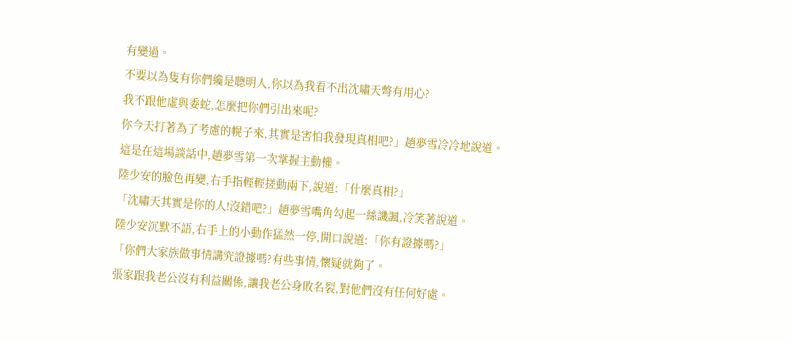有變過。
不要以為隻有你們纔是聰明人,你以為我看不出沈嘯天彆有用心?
我不跟他虛與委蛇,怎麼把你們引出來呢?
你今天打著為了考慮的幌子來,其實是害怕我發現真相吧?」趙夢雪冷冷地說道。
這是在這場談話中,趙夢雪第一次掌握主動權。
陸少安的臉色再變,右手指輕輕搓動兩下,說道:「什麼真相?」
「沈嘯天其實是你的人!沒錯吧?」趙夢雪嘴角勾起一絲譏諷,冷笑著說道。
陸少安沉默不語,右手上的小動作猛然一停,開口說道:「你有證據嗎?」
「你們大家族做事情講究證據嗎?有些事情,懷疑就夠了。
張家跟我老公沒有利益關係,讓我老公身敗名裂,對他們沒有任何好處。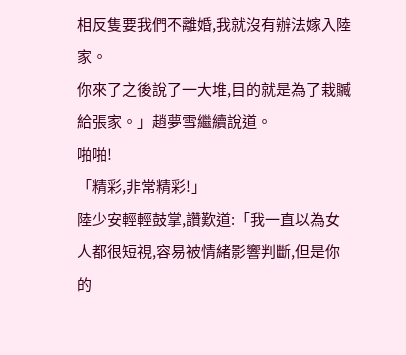相反隻要我們不離婚,我就沒有辦法嫁入陸家。
你來了之後說了一大堆,目的就是為了栽贓給張家。」趙夢雪繼續說道。
啪啪!
「精彩,非常精彩!」
陸少安輕輕鼓掌,讚歎道:「我一直以為女人都很短視,容易被情緒影響判斷,但是你的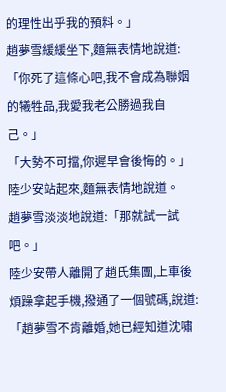的理性出乎我的預料。」
趙夢雪緩緩坐下,麵無表情地說道:「你死了這條心吧,我不會成為聯姻的犧牲品,我愛我老公勝過我自己。」
「大勢不可擋,你遲早會後悔的。」陸少安站起來,麵無表情地說道。
趙夢雪淡淡地說道:「那就試一試吧。」
陸少安帶人離開了趙氏集團,上車後煩躁拿起手機,撥通了一個號碼,說道:
「趙夢雪不肯離婚,她已經知道沈嘯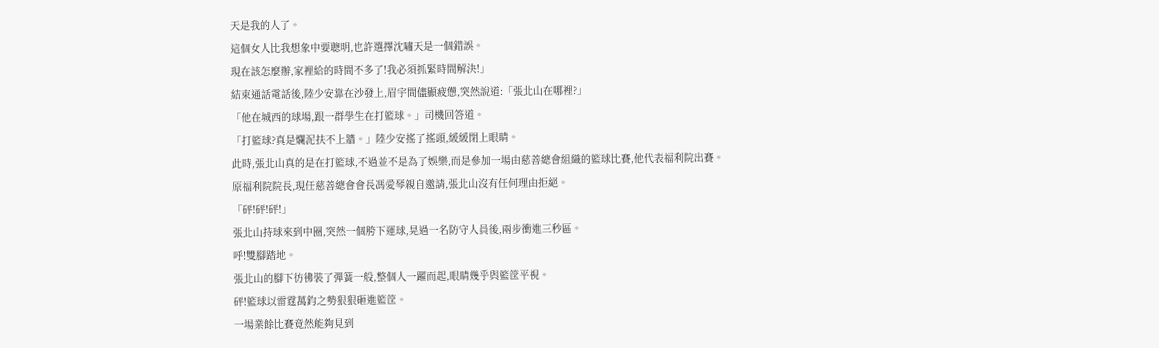天是我的人了。
這個女人比我想象中要聰明,也許選擇沈嘯天是一個錯誤。
現在該怎麼辦,家裡給的時間不多了!我必須抓緊時間解決!」
結束通話電話後,陸少安靠在沙發上,眉宇間儘顯疲憊,突然說道:「張北山在哪裡?」
「他在城西的球場,跟一群學生在打籃球。」司機回答道。
「打籃球?真是爛泥扶不上牆。」陸少安搖了搖頭,緩緩閉上眼睛。
此時,張北山真的是在打籃球,不過並不是為了娛樂,而是參加一場由慈善總會組織的籃球比賽,他代表福利院出賽。
原福利院院長,現任慈善總會會長馮愛琴親自邀請,張北山沒有任何理由拒絕。
「砰!砰!砰!」
張北山持球來到中圈,突然一個胯下運球,晃過一名防守人員後,兩步衝進三秒區。
呼!雙腳踏地。
張北山的腳下彷彿裝了彈簧一般,整個人一躍而起,眼睛幾乎與籃筐平視。
砰!籃球以雷霆萬鈞之勢狠狠砸進籃筐。
一場業餘比賽竟然能夠見到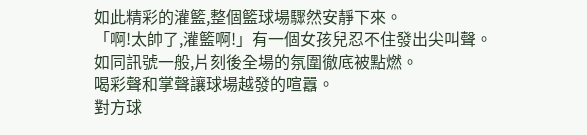如此精彩的灌籃,整個籃球場驟然安靜下來。
「啊!太帥了,灌籃啊!」有一個女孩兒忍不住發出尖叫聲。
如同訊號一般,片刻後全場的氛圍徹底被點燃。
喝彩聲和掌聲讓球場越發的喧囂。
對方球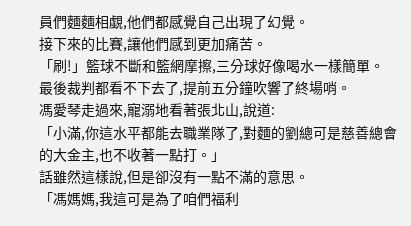員們麵麵相覷,他們都感覺自己出現了幻覺。
接下來的比賽,讓他們感到更加痛苦。
「刷!」籃球不斷和籃網摩擦,三分球好像喝水一樣簡單。
最後裁判都看不下去了,提前五分鐘吹響了終場哨。
馮愛琴走過來,寵溺地看著張北山,說道:
「小滿,你這水平都能去職業隊了,對麵的劉總可是慈善總會的大金主,也不收著一點打。」
話雖然這樣說,但是卻沒有一點不滿的意思。
「馮媽媽,我這可是為了咱們福利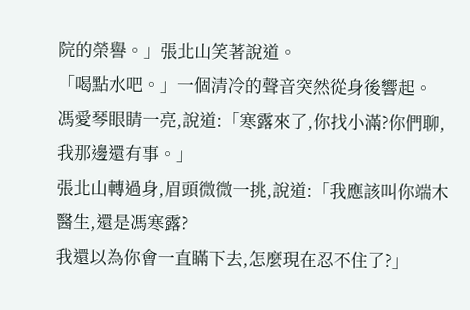院的榮譽。」張北山笑著說道。
「喝點水吧。」一個清冷的聲音突然從身後響起。
馮愛琴眼睛一亮,說道:「寒露來了,你找小滿?你們聊,我那邊還有事。」
張北山轉過身,眉頭微微一挑,說道:「我應該叫你端木醫生,還是馮寒露?
我還以為你會一直瞞下去,怎麼現在忍不住了?」